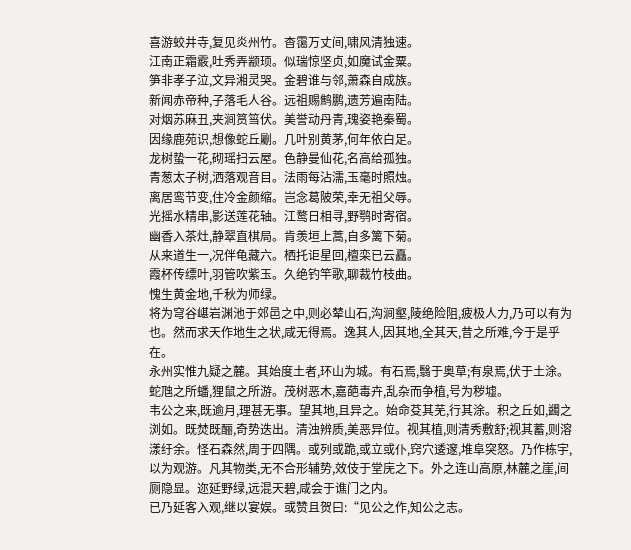喜游蛟井寺,复见炎州竹。杳霭万丈间,啸风清独速。
江南正霜霰,吐秀弄颛顼。似瑞惊坚贞,如魔试金粟。
笋非孝子泣,文异湘灵哭。金碧谁与邻,萧森自成族。
新闻赤帝种,子落毛人谷。远祖赐鹪鹏,遗芳遍南陆。
对烟苏麻丑,夹涧筼筜伏。美誉动丹青,瑰姿艳秦蜀。
因缘鹿苑识,想像蛇丘劚。几叶别黄茅,何年依白足。
龙树蛰一花,砌瑶扫云屋。色静曼仙花,名高给孤独。
青葱太子树,洒落观音目。法雨每沾濡,玉毫时照烛。
离居鸾节变,住冷金颜缩。岂念葛陂荣,幸无祖父辱。
光摇水精串,影送莲花轴。江鹜日相寻,野鹗时寄宿。
幽香入茶灶,静翠直棋局。肯羡垣上蒿,自多篱下菊。
从来道生一,况伴龟藏六。栖托讵星回,檀栾已云矗。
霞杯传缥叶,羽管吹紫玉。久绝钓竿歌,聊裁竹枝曲。
愧生黄金地,千秋为师绿。
将为穹谷嵁岩渊池于郊邑之中,则必辇山石,沟涧壑,陵绝险阻,疲极人力,乃可以有为也。然而求天作地生之状,咸无得焉。逸其人,因其地,全其天,昔之所难,今于是乎在。
永州实惟九疑之麓。其始度土者,环山为城。有石焉,翳于奥草;有泉焉,伏于土涂。蛇虺之所蟠,狸鼠之所游。茂树恶木,嘉葩毒卉,乱杂而争植,号为秽墟。
韦公之来,既逾月,理甚无事。望其地,且异之。始命芟其芜,行其涂。积之丘如,蠲之浏如。既焚既酾,奇势迭出。清浊辨质,美恶异位。视其植,则清秀敷舒;视其蓄,则溶漾纡余。怪石森然,周于四隅。或列或跪,或立或仆,窍穴逶邃,堆阜突怒。乃作栋宇,以为观游。凡其物类,无不合形辅势,效伎于堂庑之下。外之连山高原,林麓之崖,间厕隐显。迩延野绿,远混天碧,咸会于谯门之内。
已乃延客入观,继以宴娱。或赞且贺曰:“见公之作,知公之志。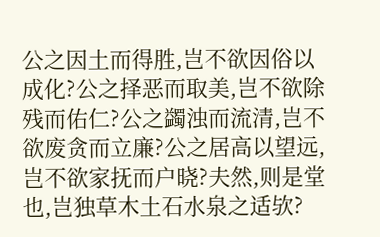公之因土而得胜,岂不欲因俗以成化?公之择恶而取美,岂不欲除残而佑仁?公之蠲浊而流清,岂不欲废贪而立廉?公之居高以望远,岂不欲家抚而户晓?夫然,则是堂也,岂独草木土石水泉之适欤?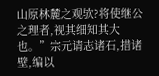山原林麓之观欤?将使继公之理者,视其细知其大也。”宗元请志诸石,措诸壁,编以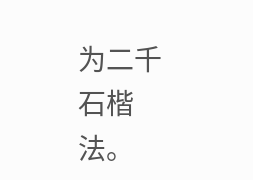为二千石楷法。